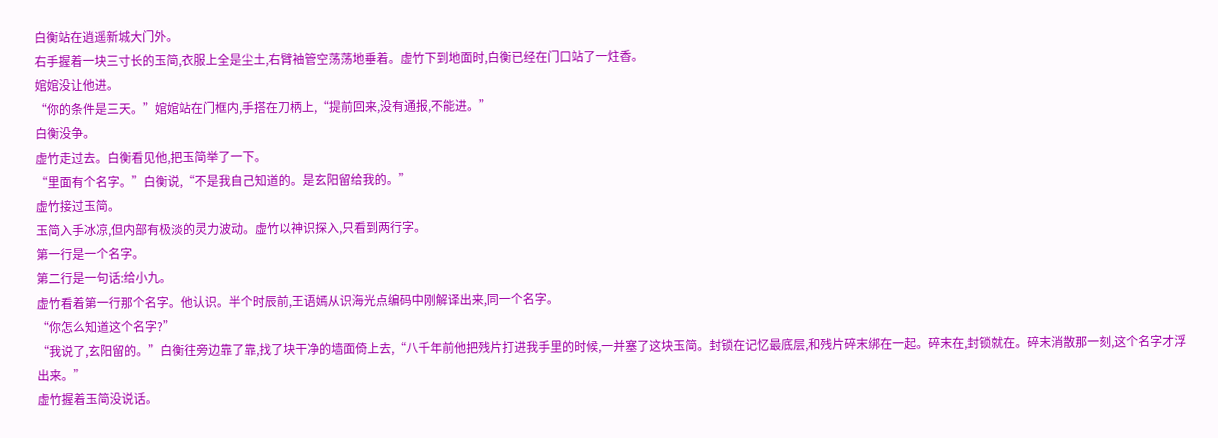白衡站在逍遥新城大门外。
右手握着一块三寸长的玉简,衣服上全是尘土,右臂袖管空荡荡地垂着。虚竹下到地面时,白衡已经在门口站了一炷香。
婠婠没让他进。
“你的条件是三天。”婠婠站在门框内,手搭在刀柄上,“提前回来,没有通报,不能进。”
白衡没争。
虚竹走过去。白衡看见他,把玉简举了一下。
“里面有个名字。”白衡说,“不是我自己知道的。是玄阳留给我的。”
虚竹接过玉简。
玉简入手冰凉,但内部有极淡的灵力波动。虚竹以神识探入,只看到两行字。
第一行是一个名字。
第二行是一句话:给小九。
虚竹看着第一行那个名字。他认识。半个时辰前,王语嫣从识海光点编码中刚解译出来,同一个名字。
“你怎么知道这个名字?”
“我说了,玄阳留的。”白衡往旁边靠了靠,找了块干净的墙面倚上去,“八千年前他把残片打进我手里的时候,一并塞了这块玉简。封锁在记忆最底层,和残片碎末绑在一起。碎末在,封锁就在。碎末消散那一刻,这个名字才浮出来。”
虚竹握着玉简没说话。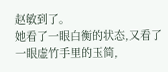赵敏到了。
她看了一眼白衡的状态,又看了一眼虚竹手里的玉简,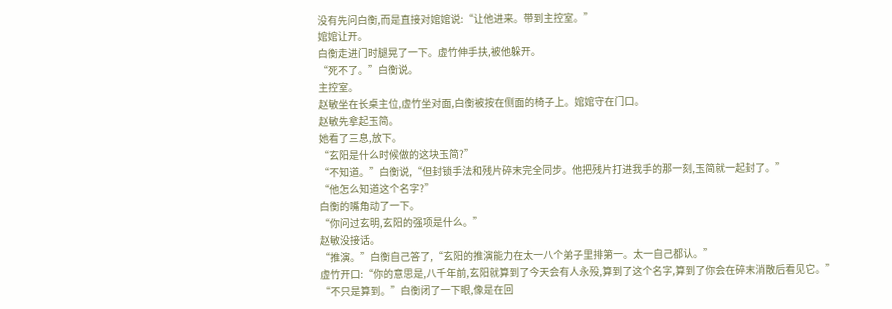没有先问白衡,而是直接对婠婠说:“让他进来。带到主控室。”
婠婠让开。
白衡走进门时腿晃了一下。虚竹伸手扶,被他躲开。
“死不了。”白衡说。
主控室。
赵敏坐在长桌主位,虚竹坐对面,白衡被按在侧面的椅子上。婠婠守在门口。
赵敏先拿起玉简。
她看了三息,放下。
“玄阳是什么时候做的这块玉简?”
“不知道。”白衡说,“但封锁手法和残片碎末完全同步。他把残片打进我手的那一刻,玉简就一起封了。”
“他怎么知道这个名字?”
白衡的嘴角动了一下。
“你问过玄明,玄阳的强项是什么。”
赵敏没接话。
“推演。”白衡自己答了,“玄阳的推演能力在太一八个弟子里排第一。太一自己都认。”
虚竹开口:“你的意思是,八千年前,玄阳就算到了今天会有人永殁,算到了这个名字,算到了你会在碎末消散后看见它。”
“不只是算到。”白衡闭了一下眼,像是在回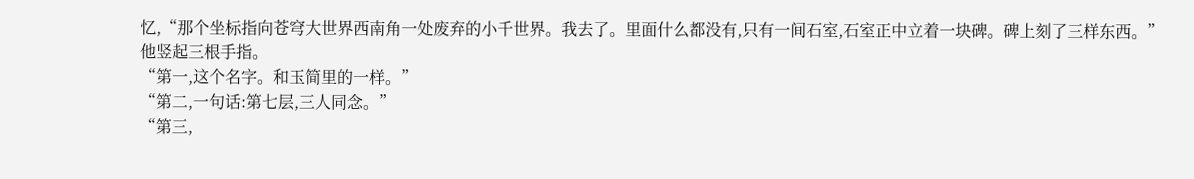忆,“那个坐标指向苍穹大世界西南角一处废弃的小千世界。我去了。里面什么都没有,只有一间石室,石室正中立着一块碑。碑上刻了三样东西。”
他竖起三根手指。
“第一,这个名字。和玉简里的一样。”
“第二,一句话:第七层,三人同念。”
“第三,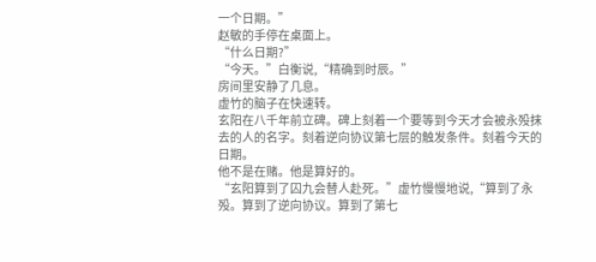一个日期。”
赵敏的手停在桌面上。
“什么日期?”
“今天。”白衡说,“精确到时辰。”
房间里安静了几息。
虚竹的脑子在快速转。
玄阳在八千年前立碑。碑上刻着一个要等到今天才会被永殁抹去的人的名字。刻着逆向协议第七层的触发条件。刻着今天的日期。
他不是在赌。他是算好的。
“玄阳算到了囚九会替人赴死。”虚竹慢慢地说,“算到了永殁。算到了逆向协议。算到了第七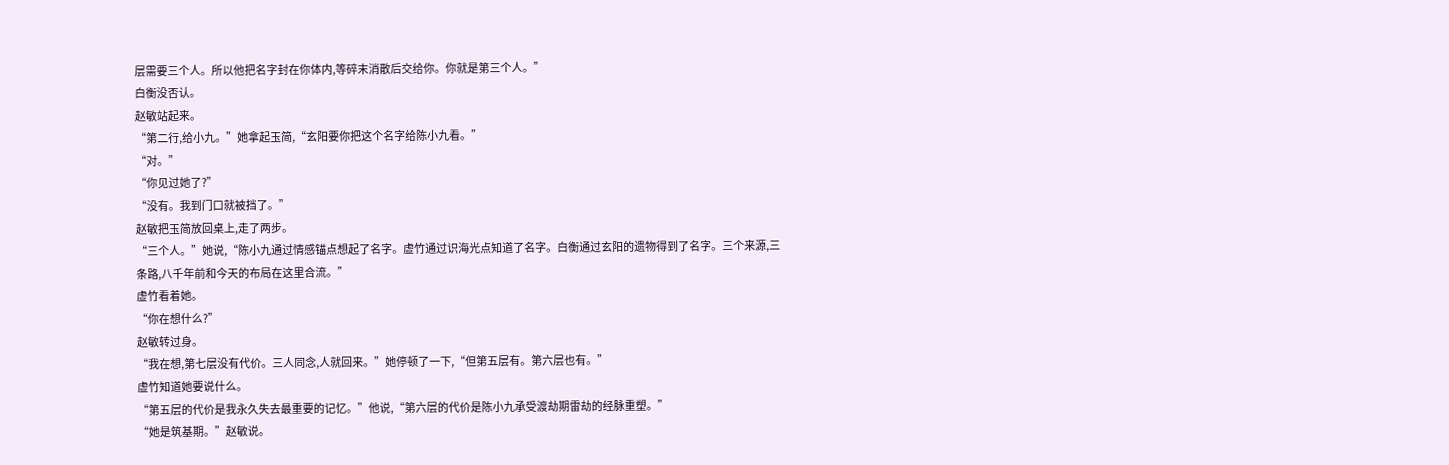层需要三个人。所以他把名字封在你体内,等碎末消散后交给你。你就是第三个人。”
白衡没否认。
赵敏站起来。
“第二行,给小九。”她拿起玉简,“玄阳要你把这个名字给陈小九看。”
“对。”
“你见过她了?”
“没有。我到门口就被挡了。”
赵敏把玉简放回桌上,走了两步。
“三个人。”她说,“陈小九通过情感锚点想起了名字。虚竹通过识海光点知道了名字。白衡通过玄阳的遗物得到了名字。三个来源,三条路,八千年前和今天的布局在这里合流。”
虚竹看着她。
“你在想什么?”
赵敏转过身。
“我在想,第七层没有代价。三人同念,人就回来。”她停顿了一下,“但第五层有。第六层也有。”
虚竹知道她要说什么。
“第五层的代价是我永久失去最重要的记忆。”他说,“第六层的代价是陈小九承受渡劫期雷劫的经脉重塑。”
“她是筑基期。”赵敏说。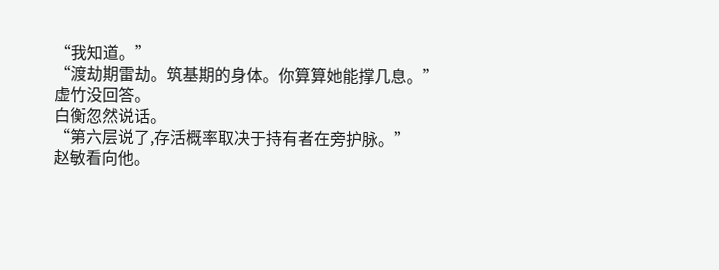“我知道。”
“渡劫期雷劫。筑基期的身体。你算算她能撑几息。”
虚竹没回答。
白衡忽然说话。
“第六层说了,存活概率取决于持有者在旁护脉。”
赵敏看向他。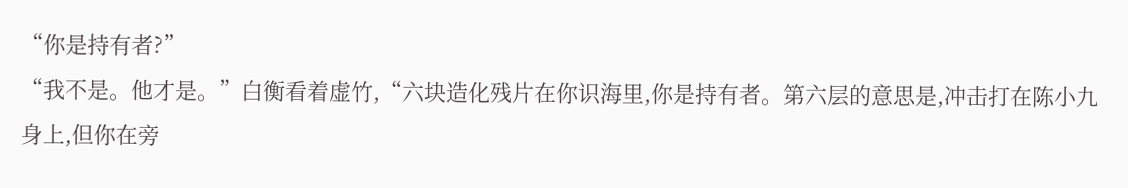“你是持有者?”
“我不是。他才是。”白衡看着虚竹,“六块造化残片在你识海里,你是持有者。第六层的意思是,冲击打在陈小九身上,但你在旁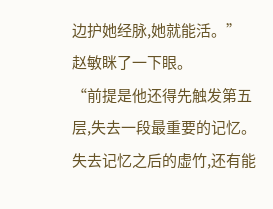边护她经脉,她就能活。”
赵敏眯了一下眼。
“前提是他还得先触发第五层,失去一段最重要的记忆。失去记忆之后的虚竹,还有能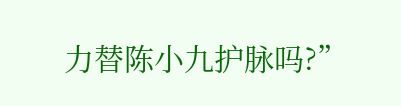力替陈小九护脉吗?”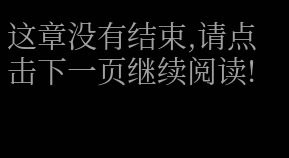这章没有结束,请点击下一页继续阅读!